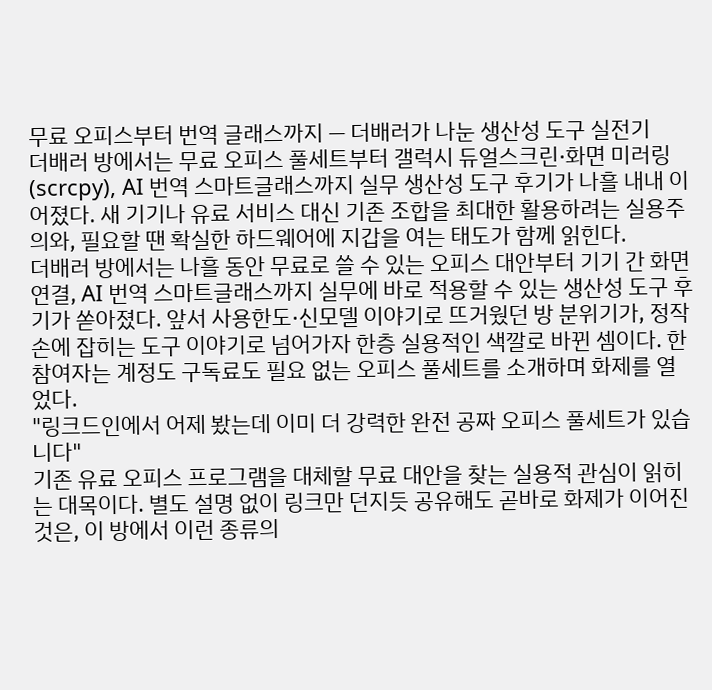무료 오피스부터 번역 글래스까지 — 더배러가 나눈 생산성 도구 실전기
더배러 방에서는 무료 오피스 풀세트부터 갤럭시 듀얼스크린·화면 미러링(scrcpy), AI 번역 스마트글래스까지 실무 생산성 도구 후기가 나흘 내내 이어졌다. 새 기기나 유료 서비스 대신 기존 조합을 최대한 활용하려는 실용주의와, 필요할 땐 확실한 하드웨어에 지갑을 여는 태도가 함께 읽힌다.
더배러 방에서는 나흘 동안 무료로 쓸 수 있는 오피스 대안부터 기기 간 화면 연결, AI 번역 스마트글래스까지 실무에 바로 적용할 수 있는 생산성 도구 후기가 쏟아졌다. 앞서 사용한도·신모델 이야기로 뜨거웠던 방 분위기가, 정작 손에 잡히는 도구 이야기로 넘어가자 한층 실용적인 색깔로 바뀐 셈이다. 한 참여자는 계정도 구독료도 필요 없는 오피스 풀세트를 소개하며 화제를 열었다.
"링크드인에서 어제 봤는데 이미 더 강력한 완전 공짜 오피스 풀세트가 있습니다"
기존 유료 오피스 프로그램을 대체할 무료 대안을 찾는 실용적 관심이 읽히는 대목이다. 별도 설명 없이 링크만 던지듯 공유해도 곧바로 화제가 이어진 것은, 이 방에서 이런 종류의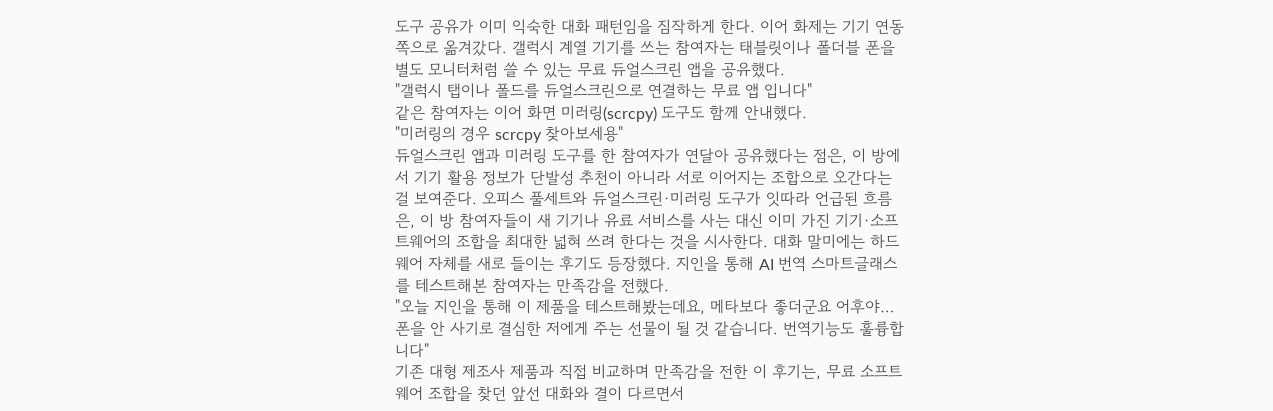도구 공유가 이미 익숙한 대화 패턴임을 짐작하게 한다. 이어 화제는 기기 연동 쪽으로 옮겨갔다. 갤럭시 계열 기기를 쓰는 참여자는 태블릿이나 폴더블 폰을 별도 모니터처럼 쓸 수 있는 무료 듀얼스크린 앱을 공유했다.
"갤럭시 탭이나 폴드를 듀얼스크린으로 연결하는 무료 앱 입니다"
같은 참여자는 이어 화면 미러링(scrcpy) 도구도 함께 안내했다.
"미러링의 경우 scrcpy 찾아보세용"
듀얼스크린 앱과 미러링 도구를 한 참여자가 연달아 공유했다는 점은, 이 방에서 기기 활용 정보가 단발성 추천이 아니라 서로 이어지는 조합으로 오간다는 걸 보여준다. 오피스 풀세트와 듀얼스크린·미러링 도구가 잇따라 언급된 흐름은, 이 방 참여자들이 새 기기나 유료 서비스를 사는 대신 이미 가진 기기·소프트웨어의 조합을 최대한 넓혀 쓰려 한다는 것을 시사한다. 대화 말미에는 하드웨어 자체를 새로 들이는 후기도 등장했다. 지인을 통해 AI 번역 스마트글래스를 테스트해본 참여자는 만족감을 전했다.
"오늘 지인을 통해 이 제품을 테스트해봤는데요, 메타보다 좋더군요 어후야… 폰을 안 사기로 결심한 저에게 주는 선물이 될 것 같습니다. 번역기능도 훌륭합니다"
기존 대형 제조사 제품과 직접 비교하며 만족감을 전한 이 후기는, 무료 소프트웨어 조합을 찾던 앞선 대화와 결이 다르면서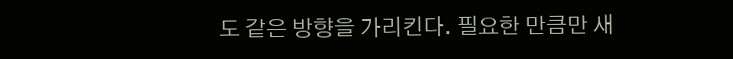도 같은 방향을 가리킨다. 필요한 만큼만 새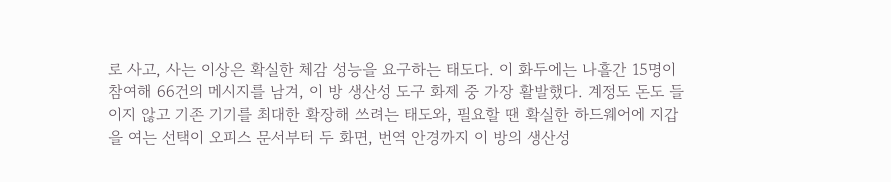로 사고, 사는 이상은 확실한 체감 성능을 요구하는 태도다. 이 화두에는 나흘간 15명이 참여해 66건의 메시지를 남겨, 이 방 생산성 도구 화제 중 가장 활발했다. 계정도 돈도 들이지 않고 기존 기기를 최대한 확장해 쓰려는 태도와, 필요할 땐 확실한 하드웨어에 지갑을 여는 선택이 오피스 문서부터 두 화면, 번역 안경까지 이 방의 생산성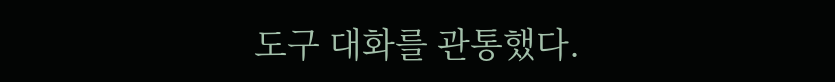도구 대화를 관통했다.